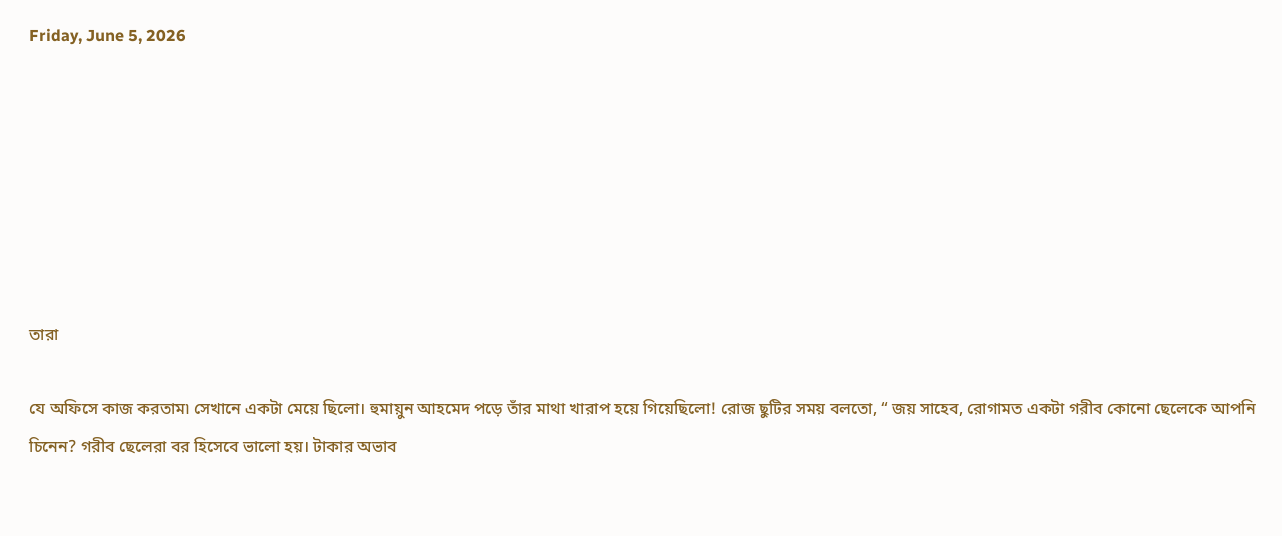Friday, June 5, 2026







তারা

যে অফিসে কাজ করতাম৷ সেখানে একটা মেয়ে ছিলো। হুমায়ুন আহমেদ পড়ে তাঁর মাথা খারাপ হয়ে গিয়েছিলো! রোজ ছুটির সময় বলতো, “ জয় সাহেব, রোগামত একটা গরীব কোনো ছেলেকে আপনি চিনেন? গরীব ছেলেরা বর হিসেবে ভালো হয়। টাকার অভাব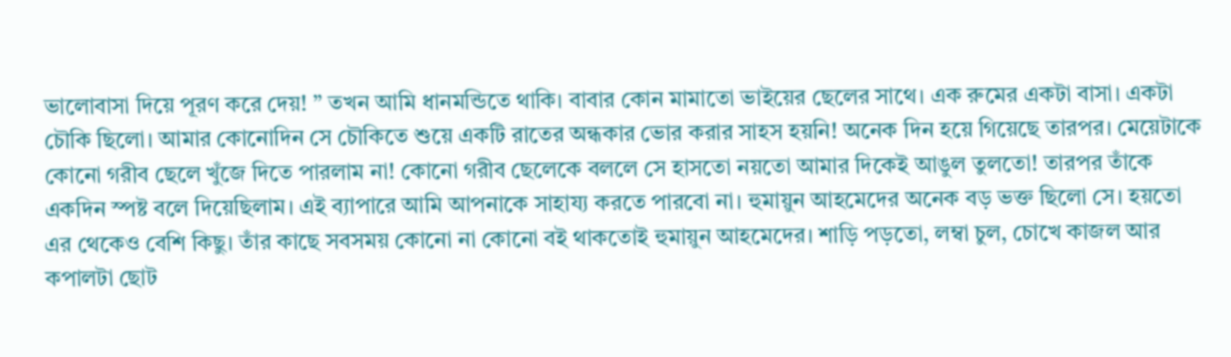ভালোবাসা দিয়ে পূরণ করে দেয়! ” তখন আমি ধানমন্ডিতে থাকি। বাবার কোন মামাতো ভাইয়ের ছেলের সাথে। এক রুমের একটা বাসা। একটা চৌকি ছিলো। আমার কোনোদিন সে চৌকিতে শুয়ে একটি রাতের অন্ধকার ভোর করার সাহস হয়নি! অনেক দিন হয়ে গিয়েছে তারপর। মেয়েটাকে কোনো গরীব ছেলে খুঁজে দিতে পারলাম না! কোনো গরীব ছেলেকে বললে সে হাসতো নয়তো আমার দিকেই আঙুল তুলতো! তারপর তাঁকে একদিন স্পষ্ট বলে দিয়েছিলাম। এই ব্যাপারে আমি আপনাকে সাহায্য করতে পারবো না। হুমায়ুন আহমেদের অনেক বড় ভক্ত ছিলো সে। হয়তো এর থেকেও বেশি কিছু। তাঁর কাছে সবসময় কোনো না কোনো বই থাকতোই হুমায়ুন আহমেদের। শাড়ি পড়তো, লম্বা চুল, চোখে কাজল আর কপালটা ছোট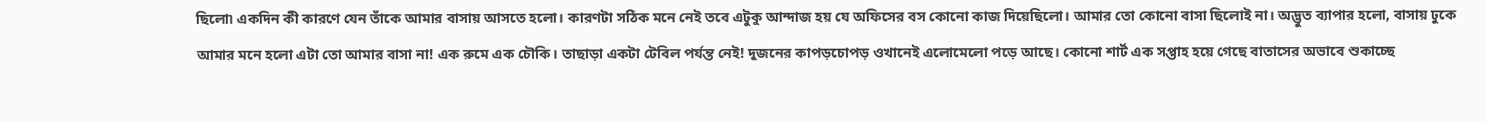ছিলো৷ একদিন কী কারণে যেন তাঁকে আমার বাসায় আসতে হলো। কারণটা সঠিক মনে নেই তবে এটুকু আন্দাজ হয় যে অফিসের বস কোনো কাজ দিয়েছিলো। আমার তো কোনো বাসা ছিলোই না। অদ্ভুত ব্যাপার হলো, বাসায় ঢুকে আমার মনে হলো এটা তো আমার বাসা না! এক রুমে এক চৌকি। তাছাড়া একটা টেবিল পর্যন্ত নেই! দুজনের কাপড়চোপড় ওখানেই এলোমেলো পড়ে আছে। কোনো শার্ট এক সপ্তাহ হয়ে গেছে বাতাসের অভাবে শুকাচ্ছে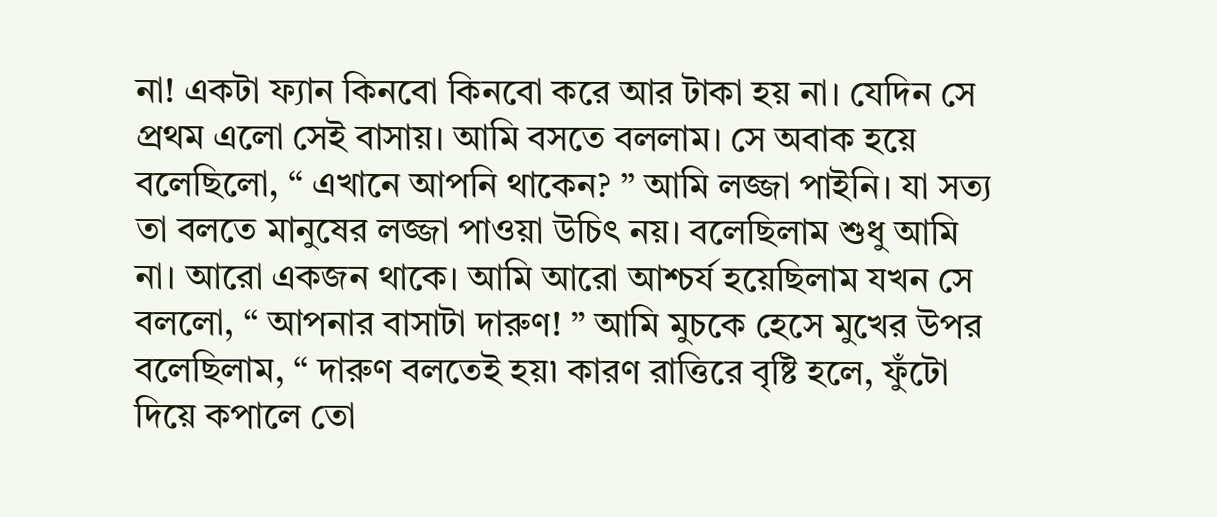না! একটা ফ্যান কিনবো কিনবো করে আর টাকা হয় না। যেদিন সে প্রথম এলো সেই বাসায়। আমি বসতে বললাম। সে অবাক হয়ে বলেছিলো, “ এখানে আপনি থাকেন? ” আমি লজ্জা পাইনি। যা সত্য তা বলতে মানুষের লজ্জা পাওয়া উচিৎ নয়। বলেছিলাম শুধু আমি না। আরো একজন থাকে। আমি আরো আশ্চর্য হয়েছিলাম যখন সে বললো, “ আপনার বাসাটা দারুণ! ” আমি মুচকে হেসে মুখের উপর বলেছিলাম, “ দারুণ বলতেই হয়৷ কারণ রাত্তিরে বৃষ্টি হলে, ফুঁটো দিয়ে কপালে তো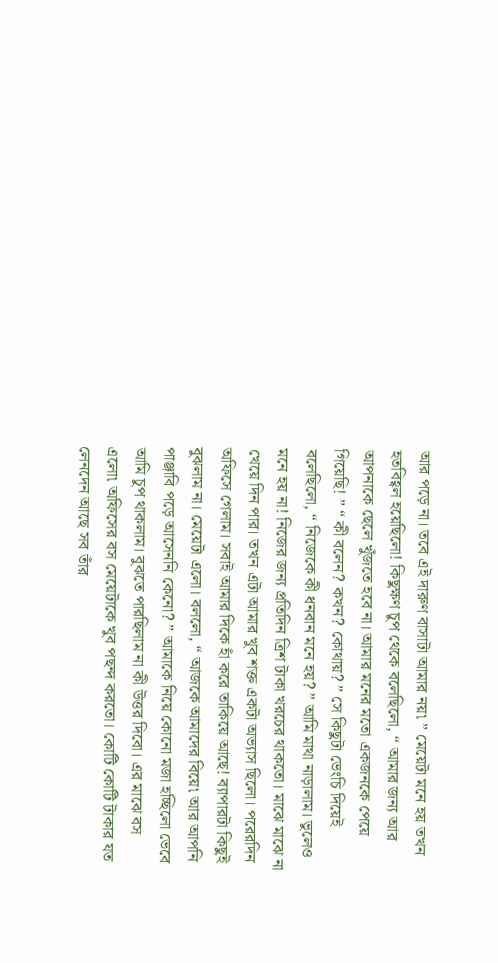আর পড়ে না। তবে এই দারুণ বাসাটা আমার নয়৷ ” মেয়েটা মনে হয় তখন হতবিহ্বল হয়েছিলো! কিছুক্ষণ চুপ থেকে বলেছিলো, “ আমার জন্য আর আপনাকে ছেলে খুঁজতে হবে না। আমার মনের মতো একজনকে পেয়ে গিয়েছি! ” “ কী বলেন? কখন? কোথায়? ” সে কিছুটা ভেংচি দিয়েই বলেছিলো, “ নিজেকে কী ধনবান মনে হয়? ” আমি মাথা নাড়ালাম। ভুলেও মনে হয় না! নিজের জন্য প্রতিদিন ত্রিশ টাকা খরচের থাকতো। মাঝে মাঝে না খেয়ে দিন পার। তখন এটা আমার খুব শক্ত একটা অভ্যাস ছিলো। পরেরদিন অফিসে গেলাম। সবাই আমার দিকে হাঁ করে তাকিয়ে আছে! ব্যাপারটা কিছুই বুঝলাম না। মেয়েটা এলো। বললো, “ আজকে আমাদের বিয়ে৷ আর আপনি পাঞ্জাবি পড়ে আসেননি কেনো? ” আমাকে নিয়ে কোনো মজা হচ্ছিলো ভেবে আমি চুপ থাকলাম। বুঝতে পারছিলাম না কী উত্তর দিবো। এর মাঝে বস এলো৷ অফিসের বস মেয়েটাকে খুব পছন্দ করতো। কোটি কোটি টাকার যত লেনদেন আছে সব তাঁর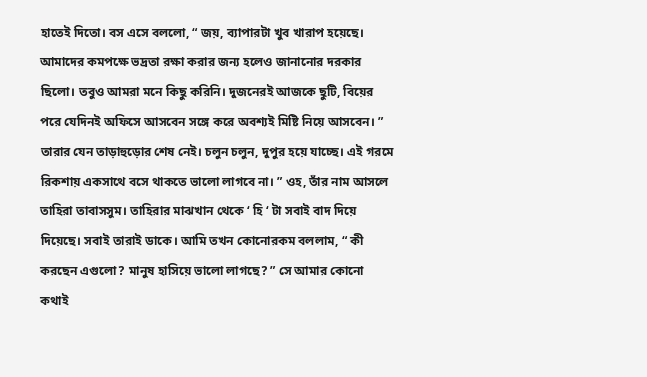হাতেই দিতো। বস এসে বললো, “ জয়, ব্যাপারটা খুব খারাপ হয়েছে। আমাদের কমপক্ষে ভদ্রতা রক্ষা করার জন্য হলেও জানানোর দরকার ছিলো। তবুও আমরা মনে কিছু করিনি। দুজনেরই আজকে ছুটি, বিয়ের পরে যেদিনই অফিসে আসবেন সঙ্গে করে অবশ্যই মিষ্টি নিয়ে আসবেন। ” তারার যেন তাড়াহুড়োর শেষ নেই। চলুন চলুন, দুপুর হয়ে যাচ্ছে। এই গরমে রিকশায় একসাথে বসে থাকতে ভালো লাগবে না। ” ওহ, তাঁর নাম আসলে তাহিরা তাবাসসুম। তাহিরার মাঝখান থেকে ‘ হি ‘ টা সবাই বাদ দিয়ে দিয়েছে। সবাই তারাই ডাকে। আমি তখন কোনোরকম বললাম, “ কী করছেন এগুলো? মানুষ হাসিয়ে ভালো লাগছে? ” সে আমার কোনো কথাই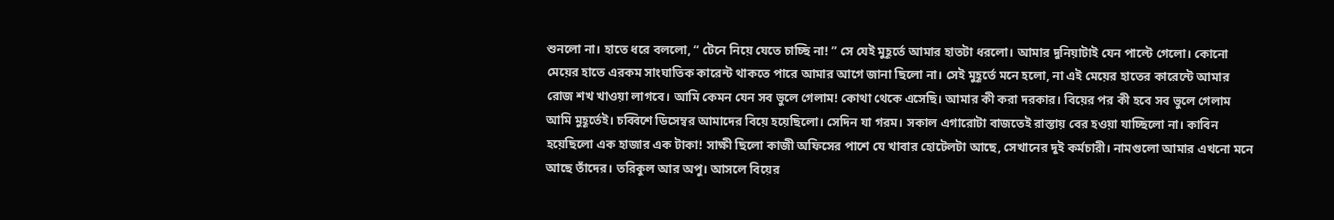শুনলো না। হাতে ধরে বললো, “ টেনে নিয়ে যেতে চাচ্ছি না! ” সে যেই মুহূর্তে আমার হাতটা ধরলো। আমার দুনিয়াটাই যেন পাল্টে গেলো। কোনো মেয়ের হাতে এরকম সাংঘাতিক কারেন্ট থাকতে পারে আমার আগে জানা ছিলো না। সেই মুহূর্তে মনে হলো, না এই মেয়ের হাতের কারেন্টে আমার রোজ শখ খাওয়া লাগবে। আমি কেমন যেন সব ভুলে গেলাম! কোথা থেকে এসেছি। আমার কী করা দরকার। বিয়ের পর কী হবে সব ভুলে গেলাম আমি মুহূর্তেই। চব্বিশে ডিসেম্বর আমাদের বিয়ে হয়েছিলো। সেদিন যা গরম। সকাল এগারোটা বাজতেই রাস্তায় বের হওয়া যাচ্ছিলো না। কাবিন হয়েছিলো এক হাজার এক টাকা! সাক্ষী ছিলো কাজী অফিসের পাশে যে খাবার হোটেলটা আছে, সেখানের দুই কর্মচারী। নামগুলো আমার এখনো মনে আছে তাঁদের। তরিকুল আর অপু। আসলে বিয়ের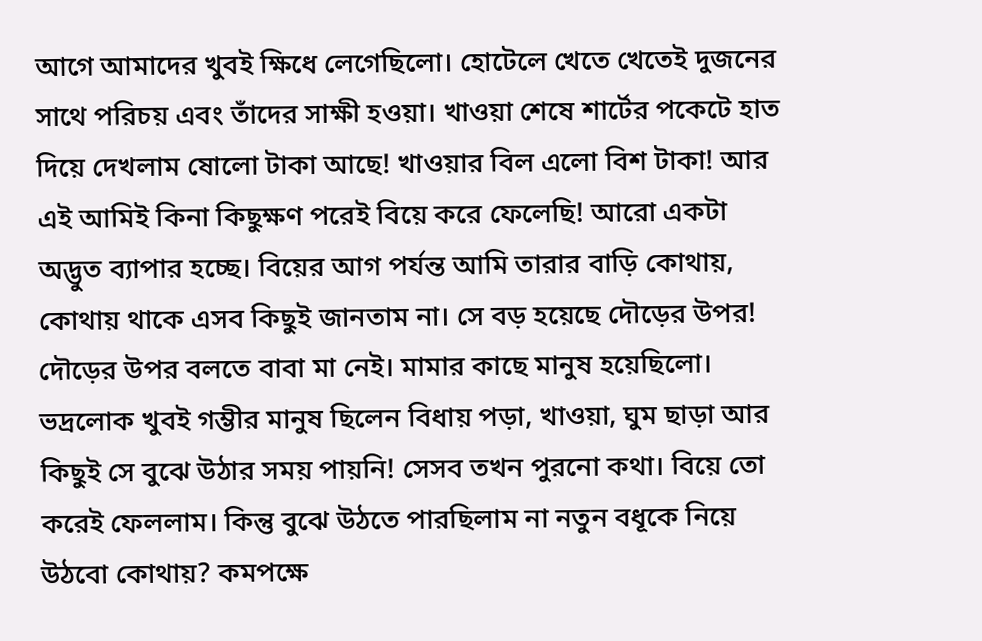আগে আমাদের খুবই ক্ষিধে লেগেছিলো। হোটেলে খেতে খেতেই দুজনের সাথে পরিচয় এবং তাঁদের সাক্ষী হওয়া। খাওয়া শেষে শার্টের পকেটে হাত দিয়ে দেখলাম ষোলো টাকা আছে! খাওয়ার বিল এলো বিশ টাকা! আর এই আমিই কিনা কিছুক্ষণ পরেই বিয়ে করে ফেলেছি! আরো একটা অদ্ভুত ব্যাপার হচ্ছে। বিয়ের আগ পর্যন্ত আমি তারার বাড়ি কোথায়, কোথায় থাকে এসব কিছুই জানতাম না। সে বড় হয়েছে দৌড়ের উপর! দৌড়ের উপর বলতে বাবা মা নেই। মামার কাছে মানুষ হয়েছিলো। ভদ্রলোক খুবই গম্ভীর মানুষ ছিলেন বিধায় পড়া, খাওয়া, ঘুম ছাড়া আর কিছুই সে বুঝে উঠার সময় পায়নি! সেসব তখন পুরনো কথা। বিয়ে তো করেই ফেললাম। কিন্তু বুঝে উঠতে পারছিলাম না নতুন বধূকে নিয়ে উঠবো কোথায়? কমপক্ষে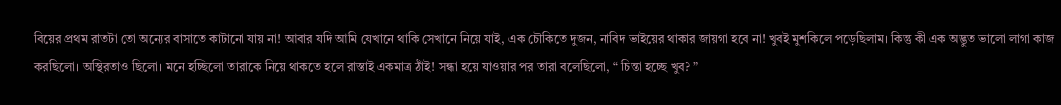বিয়ের প্রথম রাতটা তো অন্যের বাসাতে কাটানো যায় না! আবার যদি আমি যেখানে থাকি সেখানে নিয়ে যাই, এক চৌকিতে দুজন, নাবিদ ভাইয়ের থাকার জায়গা হবে না! খুবই মুশকিলে পড়েছিলাম। কিন্তু কী এক অদ্ভুত ভালো লাগা কাজ করছিলো। অস্থিরতাও ছিলো। মনে হচ্ছিলো তারাকে নিয়ে থাকতে হলে রাস্তাই একমাত্র ঠাঁই! সন্ধা হয়ে যাওয়ার পর তারা বলেছিলো, “ চিন্তা হচ্ছে খুব? ”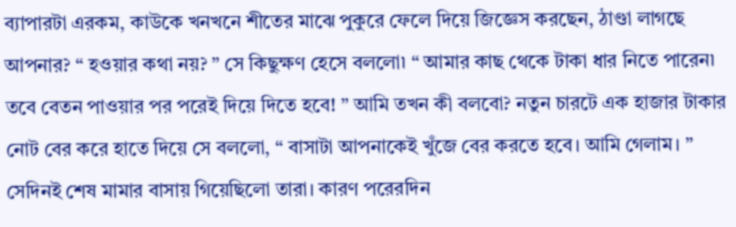ব্যাপারটা এরকম, কাউকে খনখনে শীতের মাঝে পুকুরে ফেলে দিয়ে জিজ্ঞেস করছেন, ঠাণ্ডা লাগছে আপনার? “ হওয়ার কথা নয়? ” সে কিছুক্ষণ হেসে বললো৷ “ আমার কাছ থেকে টাকা ধার নিতে পারেন৷ তবে বেতন পাওয়ার পর পরেই দিয়ে দিতে হবে! ” আমি তখন কী বলবো? নতুন চারটে এক হাজার টাকার নোট বের করে হাতে দিয়ে সে বললো, “ বাসাটা আপনাকেই খুঁজে বের করতে হবে। আমি গেলাম। ” সেদিনই শেষ মামার বাসায় গিয়েছিলো তারা। কারণ পরেরদিন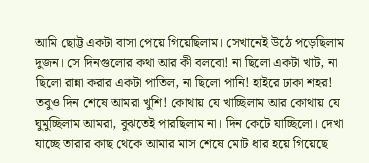আমি ছোট্ট একটা বাসা পেয়ে গিয়েছিলাম। সেখানেই উঠে পড়েছিলাম দুজন। সে দিনগুলোর কথা আর কী বলবো! না ছিলো একটা খাট, না ছিলো রান্না করার একটা পাতিল, না ছিলো পানি! হাইরে ঢাকা শহর! তবুও দিন শেষে আমরা খুশি! কোথায় যে খাচ্ছিলাম আর কোথায় যে ঘুমুচ্ছিলাম আমরা, বুঝতেই পারছিলাম না। দিন কেটে যাচ্ছিলো। দেখা যাচ্ছে তারার কাছ থেকে আমার মাস শেষে মোট ধার হয়ে গিয়েছে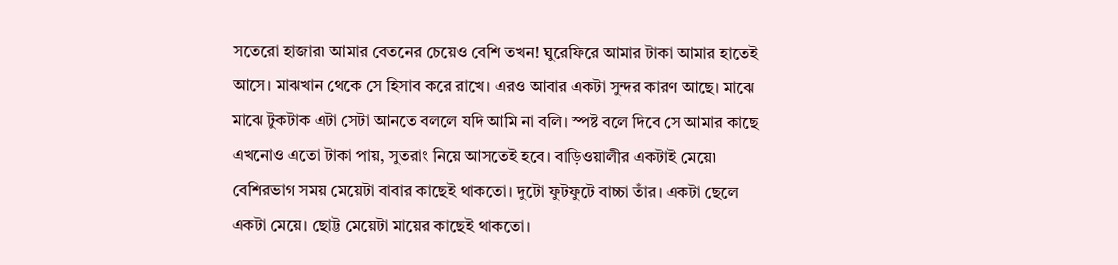সতেরো হাজার৷ আমার বেতনের চেয়েও বেশি তখন! ঘুরেফিরে আমার টাকা আমার হাতেই আসে। মাঝখান থেকে সে হিসাব করে রাখে। এরও আবার একটা সুন্দর কারণ আছে। মাঝে মাঝে টুকটাক এটা সেটা আনতে বললে যদি আমি না বলি। স্পষ্ট বলে দিবে সে আমার কাছে এখনোও এতো টাকা পায়, সুতরাং নিয়ে আসতেই হবে। বাড়িওয়ালীর একটাই মেয়ে৷ বেশিরভাগ সময় মেয়েটা বাবার কাছেই থাকতো। দুটো ফুটফুটে বাচ্চা তাঁর। একটা ছেলে একটা মেয়ে। ছোট্ট মেয়েটা মায়ের কাছেই থাকতো।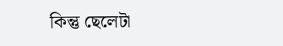কিন্তু ছেলেটা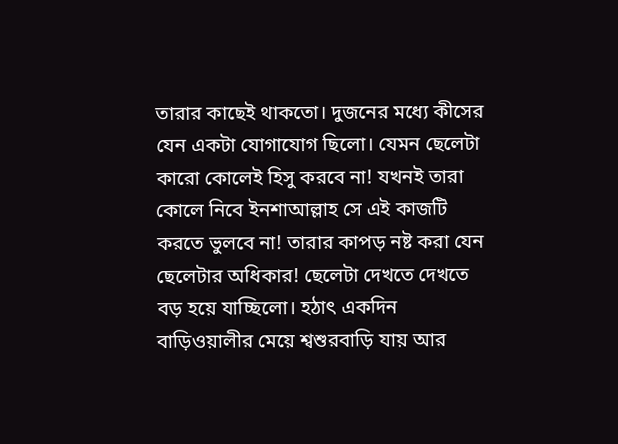তারার কাছেই থাকতো। দুজনের মধ্যে কীসের যেন একটা যোগাযোগ ছিলো। যেমন ছেলেটা কারো কোলেই হিসু করবে না! যখনই তারা কোলে নিবে ইনশাআল্লাহ সে এই কাজটি করতে ভুলবে না! তারার কাপড় নষ্ট করা যেন ছেলেটার অধিকার! ছেলেটা দেখতে দেখতে বড় হয়ে যাচ্ছিলো। হঠাৎ একদিন বাড়িওয়ালীর মেয়ে শ্বশুরবাড়ি যায় আর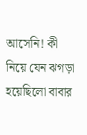আসেনি! কী নিয়ে যেন ঝগড়া হয়েছিলো বাবার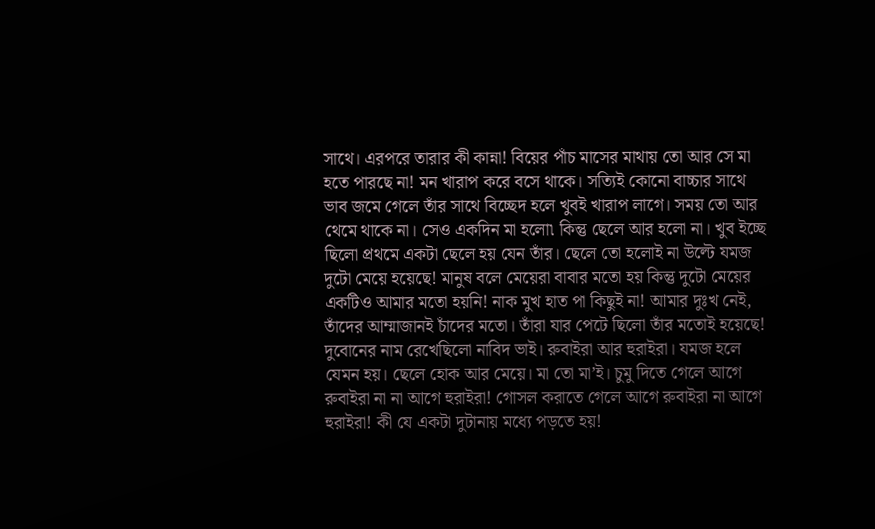সাথে। এরপরে তারার কী কান্না! বিয়ের পাঁচ মাসের মাথায় তো আর সে মা হতে পারছে না! মন খারাপ করে বসে থাকে। সত্যিই কোনো বাচ্চার সাথে ভাব জমে গেলে তাঁর সাথে বিচ্ছেদ হলে খুবই খারাপ লাগে। সময় তো আর থেমে থাকে না। সেও একদিন মা হলো৷ কিন্তু ছেলে আর হলো না। খুব ইচ্ছে ছিলো প্রথমে একটা ছেলে হয় যেন তাঁর। ছেলে তো হলোই না উল্টে যমজ দুটো মেয়ে হয়েছে! মানুষ বলে মেয়েরা বাবার মতো হয় কিন্তু দুটো মেয়ের একটিও আমার মতো হয়নি! নাক মুখ হাত পা কিছুই না! আমার দুঃখ নেই, তাঁদের আম্মাজানই চাঁদের মতো। তাঁরা যার পেটে ছিলো তাঁর মতোই হয়েছে!
দুবোনের নাম রেখেছিলো নাবিদ ভাই। রুবাইরা আর হুরাইরা। যমজ হলে যেমন হয়। ছেলে হোক আর মেয়ে। মা তো মা’ই। চুমু দিতে গেলে আগে রুবাইরা না না আগে হুরাইরা! গোসল করাতে গেলে আগে রুবাইরা না আগে হুরাইরা! কী যে একটা দুটানায় মধ্যে পড়তে হয়!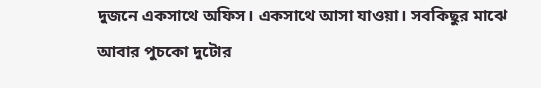দুজনে একসাথে অফিস। একসাথে আসা যাওয়া। সবকিছুর মাঝে আবার পুচকো দুটোর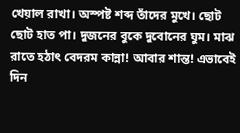খেয়াল রাখা। অস্পষ্ট শব্দ তাঁদের মুখে। ছোট ছোট হাত পা। দুজনের বুকে দুবোনের ঘুম। মাঝ রাতে হঠাৎ বেদরম কান্না! আবার শান্ত! এভাবেই দিন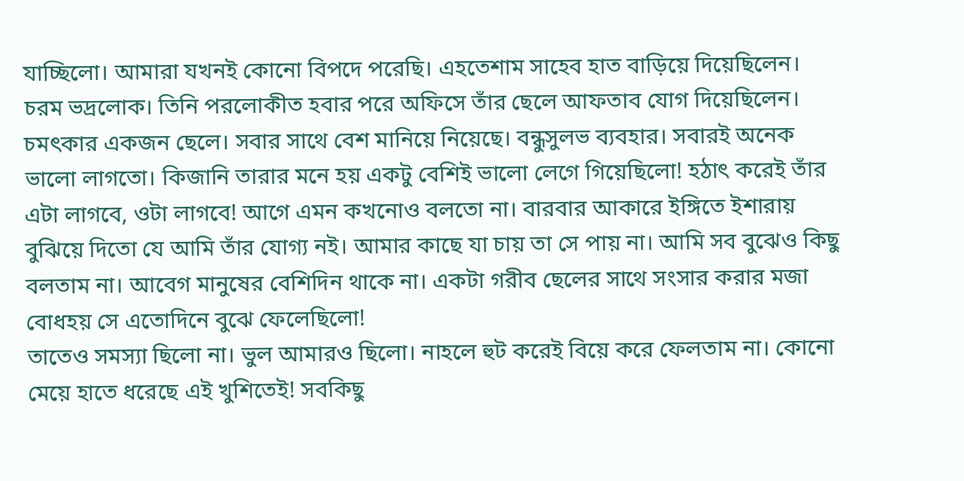যাচ্ছিলো। আমারা যখনই কোনো বিপদে পরেছি। এহতেশাম সাহেব হাত বাড়িয়ে দিয়েছিলেন। চরম ভদ্রলোক। তিনি পরলোকীত হবার পরে অফিসে তাঁর ছেলে আফতাব যোগ দিয়েছিলেন। চমৎকার একজন ছেলে। সবার সাথে বেশ মানিয়ে নিয়েছে। বন্ধুসুলভ ব্যবহার। সবারই অনেক ভালো লাগতো। কিজানি তারার মনে হয় একটু বেশিই ভালো লেগে গিয়েছিলো! হঠাৎ করেই তাঁর এটা লাগবে, ওটা লাগবে! আগে এমন কখনোও বলতো না। বারবার আকারে ইঙ্গিতে ইশারায় বুঝিয়ে দিতো যে আমি তাঁর যোগ্য নই। আমার কাছে যা চায় তা সে পায় না। আমি সব বুঝেও কিছু বলতাম না। আবেগ মানুষের বেশিদিন থাকে না। একটা গরীব ছেলের সাথে সংসার করার মজা বোধহয় সে এতোদিনে বুঝে ফেলেছিলো!
তাতেও সমস্যা ছিলো না। ভুল আমারও ছিলো। নাহলে হুট করেই বিয়ে করে ফেলতাম না। কোনো মেয়ে হাতে ধরেছে এই খুশিতেই! সবকিছু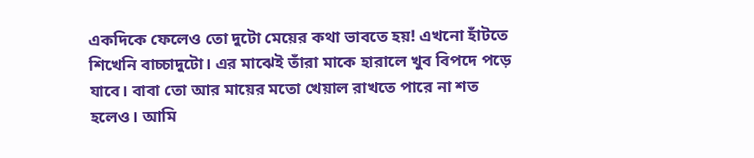একদিকে ফেলেও তো দুটো মেয়ের কথা ভাবতে হয়! এখনো হাঁটতে শিখেনি বাচ্চাদুটো। এর মাঝেই তাঁরা মাকে হারালে খুব বিপদে পড়ে যাবে। বাবা তো আর মায়ের মতো খেয়াল রাখতে পারে না শত হলেও। আমি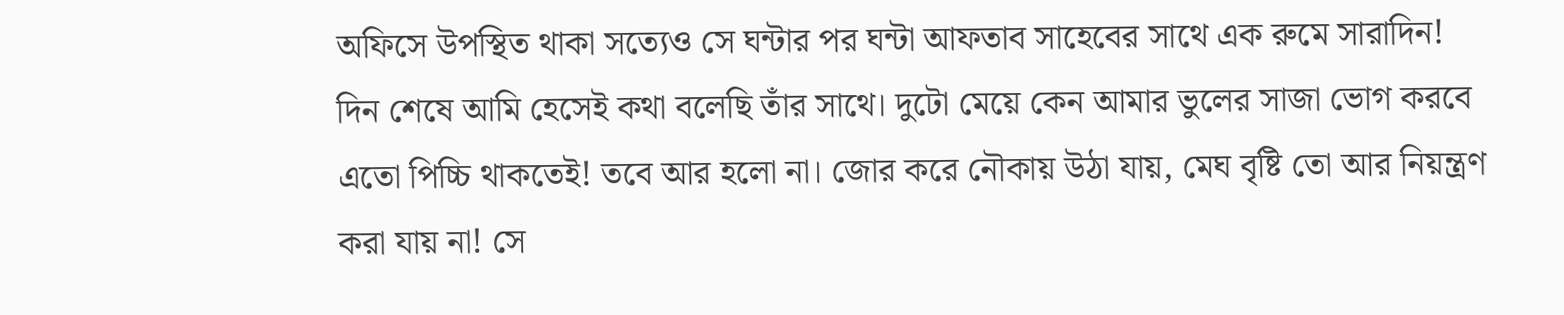অফিসে উপস্থিত থাকা সত্যেও সে ঘন্টার পর ঘন্টা আফতাব সাহেবের সাথে এক রুমে সারাদিন! দিন শেষে আমি হেসেই কথা বলেছি তাঁর সাথে। দুটো মেয়ে কেন আমার ভুলের সাজা ভোগ করবে এতো পিচ্চি থাকতেই! তবে আর হলো না। জোর করে নৌকায় উঠা যায়, মেঘ বৃষ্টি তো আর নিয়ন্ত্রণ করা যায় না! সে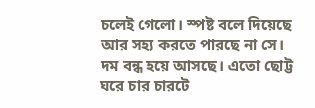চলেই গেলো। স্পষ্ট বলে দিয়েছে আর সহ্য করতে পারছে না সে। দম বন্ধ হয়ে আসছে। এতো ছোট্ট ঘরে চার চারটে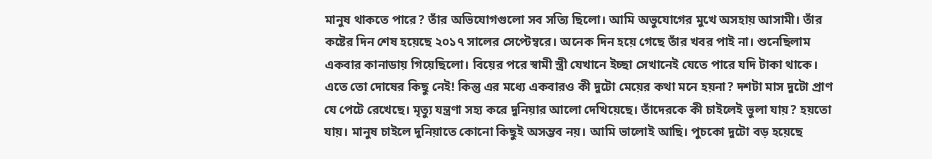মানুষ থাকতে পারে? তাঁর অভিযোগগুলো সব সত্যি ছিলো। আমি অভুযোগের মুখে অসহায় আসামী। তাঁর কষ্টের দিন শেষ হয়েছে ২০১৭ সালের সেপ্টেম্বরে। অনেক দিন হয়ে গেছে তাঁর খবর পাই না। শুনেছিলাম একবার কানাডায় গিয়েছিলো। বিয়ের পরে স্বামী স্ত্রী যেখানে ইচ্ছা সেখানেই যেতে পারে যদি টাকা থাকে। এতে তো দোষের কিছু নেই! কিন্তু এর মধ্যে একবারও কী দুটো মেয়ের কথা মনে হয়না? দশটা মাস দুটো প্রাণ যে পেটে রেখেছে। মৃত্যু যন্ত্রণা সহ্য করে দুনিয়ার আলো দেখিয়েছে। তাঁদেরকে কী চাইলেই ভুলা যায়? হয়তো যায়। মানুষ চাইলে দুনিয়াতে কোনো কিছুই অসম্ভব নয়। আমি ভালোই আছি। পুচকো দুটো বড় হয়েছে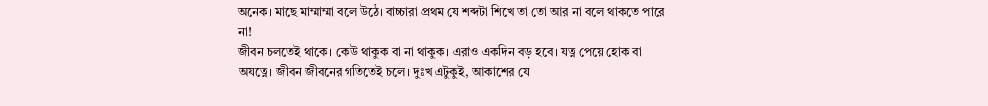অনেক। মাছে মাম্মাম্মা বলে উঠে। বাচ্চারা প্রথম যে শব্দটা শিখে তা তো আর না বলে থাকতে পারে না!
জীবন চলতেই থাকে। কেউ থাকুক বা না থাকুক। এরাও একদিন বড় হবে। যত্ন পেয়ে হোক বা অযত্নে। জীবন জীবনের গতিতেই চলে। দুঃখ এটুকুই, আকাশের যে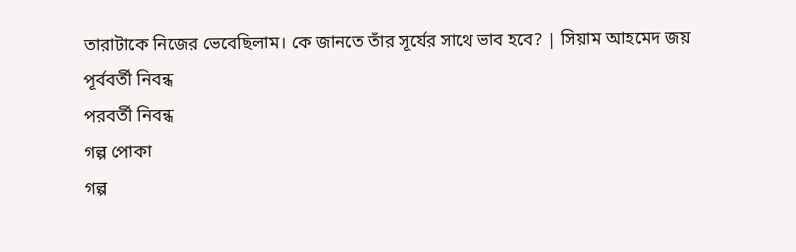তারাটাকে নিজের ভেবেছিলাম। কে জানতে তাঁর সূর্যের সাথে ভাব হবে? | সিয়াম আহমেদ জয়
পূর্ববর্তী নিবন্ধ
পরবর্তী নিবন্ধ
গল্প পোকা
গল্প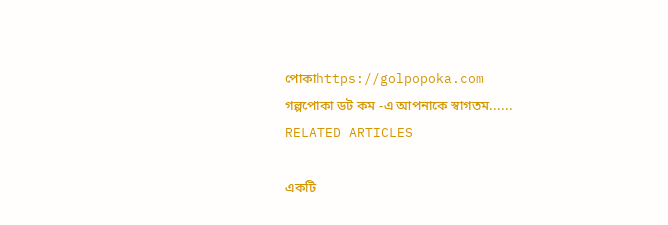পোকাhttps://golpopoka.com
গল্পপোকা ডট কম -এ আপনাকে স্বাগতম......
RELATED ARTICLES

একটি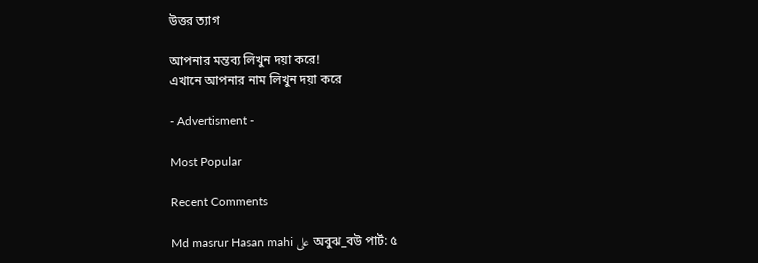উত্তর ত্যাগ

আপনার মন্তব্য লিখুন দয়া করে!
এখানে আপনার নাম লিখুন দয়া করে

- Advertisment -

Most Popular

Recent Comments

Md masrur Hasan mahi على অবুঝ_বউ পার্ট: ৫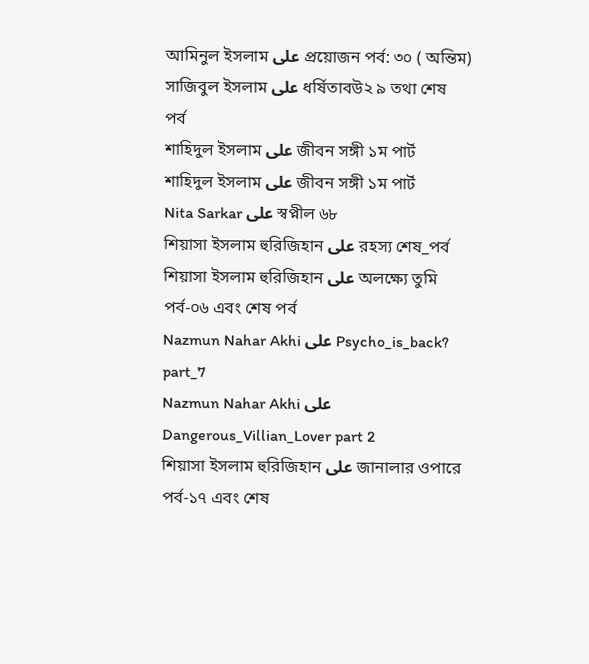আমিনুল ইসলাম على প্রয়োজন পর্ব: ৩০ ( অন্তিম)
সাজিবুল ইসলাম على ধর্ষিতাবউ২ ৯ তথা শেষ পর্ব
শাহিদুল ইসলাম على জীবন সঙ্গী ১ম পার্ট
শাহিদুল ইসলাম على জীবন সঙ্গী ১ম পার্ট
Nita Sarkar على স্বপ্নীল ৬৮
শিয়াসা ইসলাম হুরিজিহান على রহস্য শেষ_পর্ব
শিয়াসা ইসলাম হুরিজিহান على অলক্ষ্যে তুমি পর্ব-০৬ এবং শেষ পর্ব
Nazmun Nahar Akhi على Psycho_is_back? part_7
Nazmun Nahar Akhi على Dangerous_Villian_Lover part 2
শিয়াসা ইসলাম হুরিজিহান على জানালার ওপারে পর্ব-১৭ এবং শেষ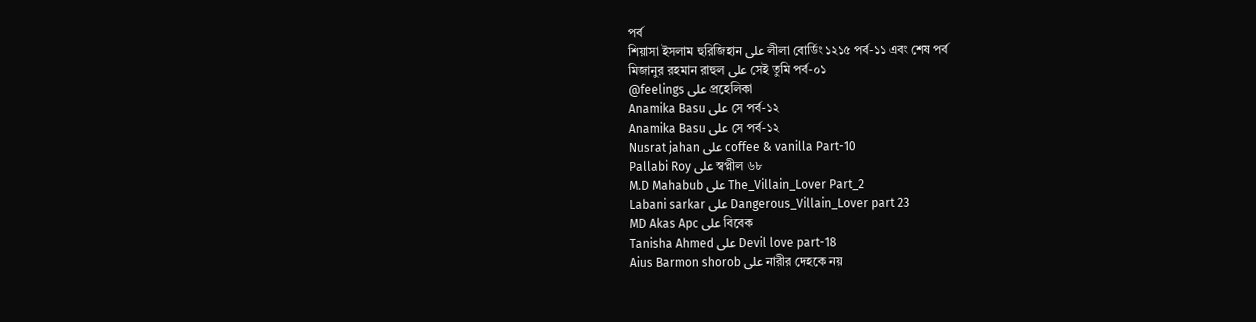পর্ব
শিয়াসা ইসলাম হুরিজিহান على লীলা বোর্ডিং ১২১৫ পর্ব-১১ এবং শেষ পর্ব
মিজানুর রহমান রাহুল على সেই তুমি পর্ব-০১
@feelings على প্রহেলিকা
Anamika Basu على সে পর্ব-১২
Anamika Basu على সে পর্ব-১২
Nusrat jahan على coffee & vanilla Part-10
Pallabi Roy على স্বপ্নীল ৬৮
M.D Mahabub على The_Villain_Lover Part_2
Labani sarkar على Dangerous_Villain_Lover part 23
MD Akas Apc على বিবেক
Tanisha Ahmed على Devil love part-18
Aius Barmon shorob على নারীর দেহকে নয়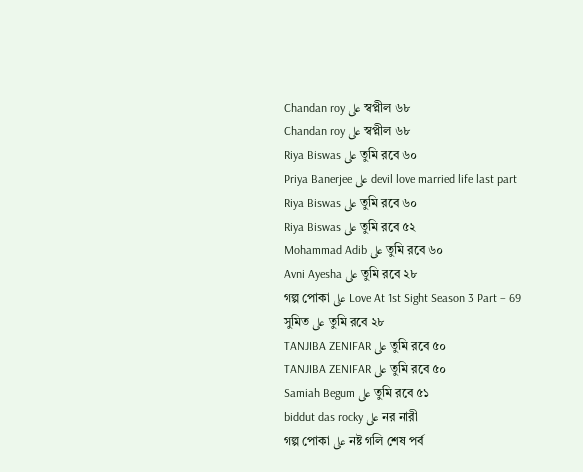Chandan roy على স্বপ্নীল ৬৮
Chandan roy على স্বপ্নীল ৬৮
Riya Biswas على তুমি রবে ৬০
Priya Banerjee على devil love married life last part
Riya Biswas على তুমি রবে ৬০
Riya Biswas على তুমি রবে ৫২
Mohammad Adib على তুমি রবে ৬০
Avni Ayesha على তুমি রবে ২৮
গল্প পোকা على Love At 1st Sight Season 3 Part – 69
সুমিত على তুমি রবে ২৮
TANJIBA ZENIFAR على তুমি রবে ৫০
TANJIBA ZENIFAR على তুমি রবে ৫০
Samiah Begum على তুমি রবে ৫১
biddut das rocky على নর নারী
গল্প পোকা على নষ্ট গলি শেষ পর্ব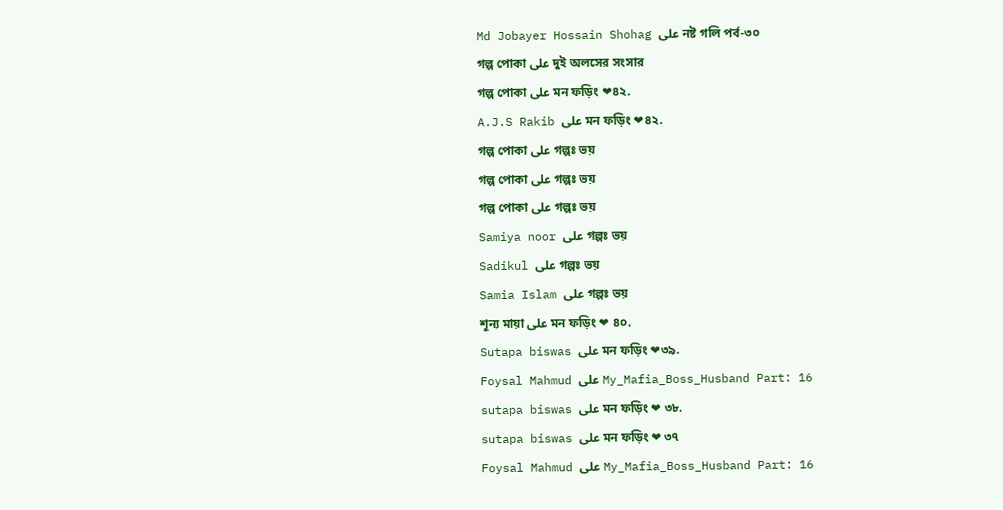Md Jobayer Hossain Shohag على নষ্ট গলি পর্ব-৩০
গল্প পোকা على দুই অলসের সংসার
গল্প পোকা على মন ফড়িং ❤৪২.
A.J.S Rakib على মন ফড়িং ❤৪২.
গল্প পোকা على গল্পঃ ভয়
গল্প পোকা على গল্পঃ ভয়
গল্প পোকা على গল্পঃ ভয়
Samiya noor على গল্পঃ ভয়
Sadikul على গল্পঃ ভয়
Samia Islam على গল্পঃ ভয়
শূন্য মায়া على মন ফড়িং ❤ ৪০.
Sutapa biswas على মন ফড়িং ❤৩৯.
Foysal Mahmud على My_Mafia_Boss_Husband Part: 16
sutapa biswas على মন ফড়িং ❤ ৩৮.
sutapa biswas على মন ফড়িং ❤ ৩৭
Foysal Mahmud على My_Mafia_Boss_Husband Part: 16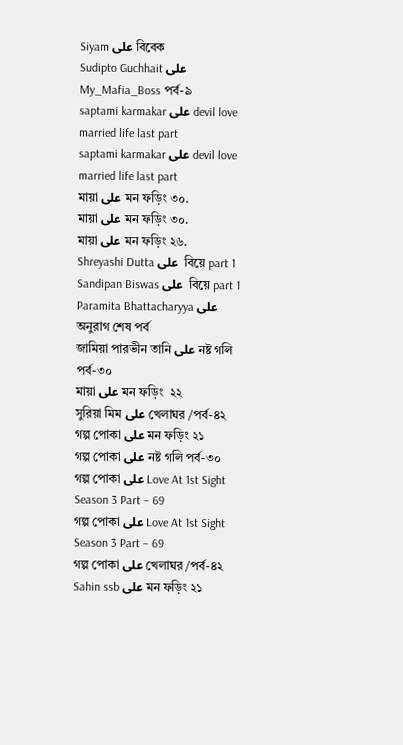Siyam على বিবেক
Sudipto Guchhait على My_Mafia_Boss পর্ব-৯
saptami karmakar على devil love married life last part
saptami karmakar على devil love married life last part
মায়া على মন ফড়িং ৩০.
মায়া على মন ফড়িং ৩০.
মায়া على মন ফড়িং ২৬.
Shreyashi Dutta على  বিয়ে part 1
Sandipan Biswas على  বিয়ে part 1
Paramita Bhattacharyya على অনুরাগ শেষ পর্ব
জামিয়া পারভীন তানি على নষ্ট গলি পর্ব-৩০
মায়া على মন ফড়িং  ২২
সুরিয়া মিম على খেলাঘর /পর্ব-৪২
গল্প পোকা على মন ফড়িং ২১
গল্প পোকা على নষ্ট গলি পর্ব-৩০
গল্প পোকা على Love At 1st Sight Season 3 Part – 69
গল্প পোকা على Love At 1st Sight Season 3 Part – 69
গল্প পোকা على খেলাঘর /পর্ব-৪২
Sahin ssb على মন ফড়িং ২১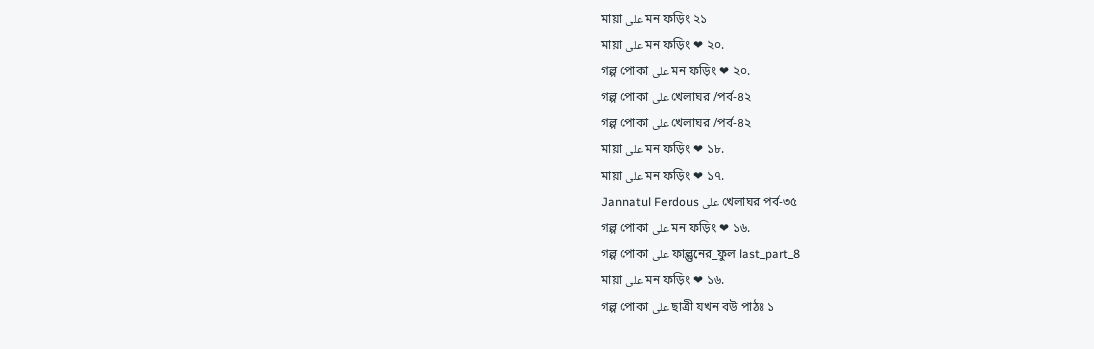মায়া على মন ফড়িং ২১
মায়া على মন ফড়িং ❤ ২০.
গল্প পোকা على মন ফড়িং ❤ ২০.
গল্প পোকা على খেলাঘর /পর্ব-৪২
গল্প পোকা على খেলাঘর /পর্ব-৪২
মায়া على মন ফড়িং ❤ ১৮.
মায়া على মন ফড়িং ❤ ১৭.
Jannatul Ferdous على খেলাঘর পর্ব-৩৫
গল্প পোকা على মন ফড়িং ❤ ১৬.
গল্প পোকা على ফাল্গুনের_ফুল last_part_8
মায়া على মন ফড়িং ❤ ১৬.
গল্প পোকা على ছাত্রী যখন বউ পাঠঃ ১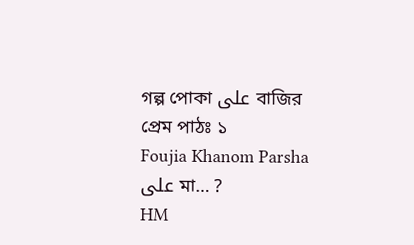গল্প পোকা على বাজির প্রেম পাঠঃ ১
Foujia Khanom Parsha على মা… ?
HM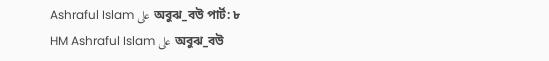Ashraful Islam على অবুঝ_বউ পার্ট: ৮
HM Ashraful Islam على অবুঝ_বউ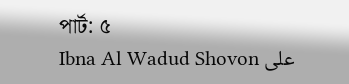পার্ট: ৫
Ibna Al Wadud Shovon على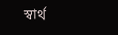স্বার্থ